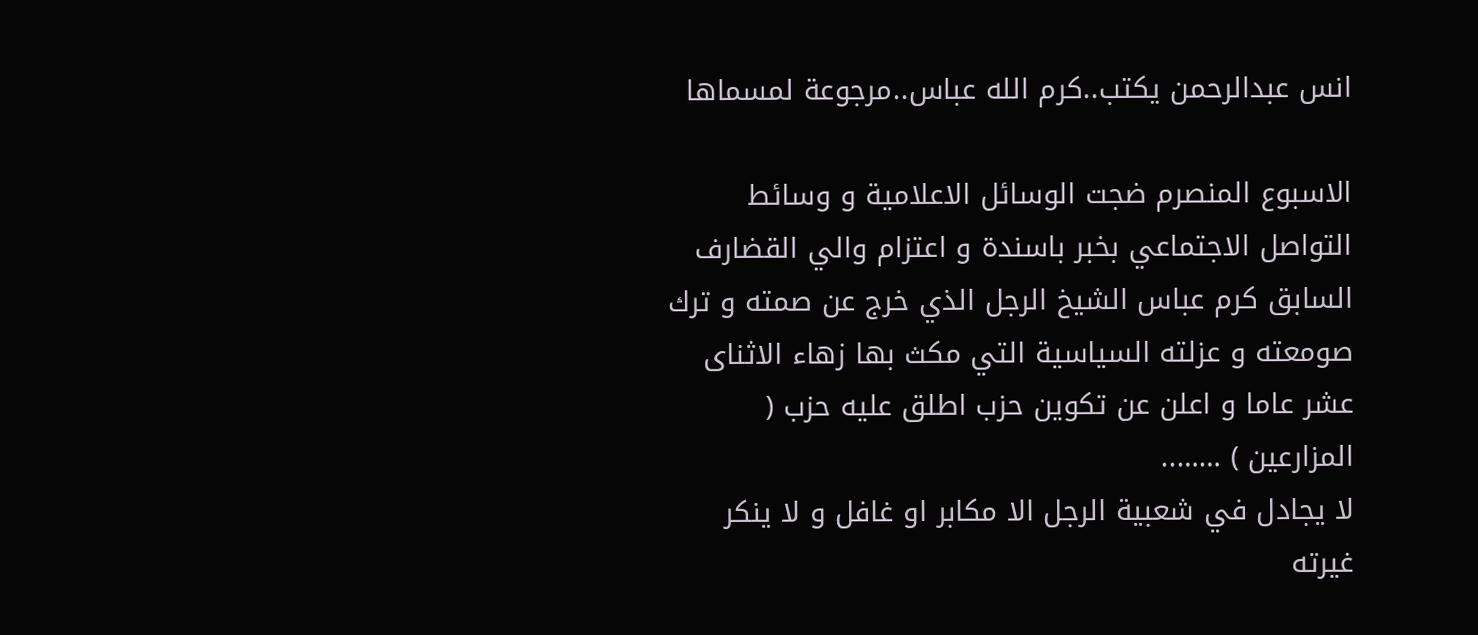انس عبدالرحمن يكتب..كرم الله عباس..مرجوعة لمسماها

الاسبوع المنصرم ضجت الوسائل الاعلامية و وسائط التواصل الاجتماعي بخبر باسندة و اعتزام والي القضارف السابق كرم عباس الشيخ الرجل الذي خرج عن صمته و ترك صومعته و عزلته السياسية التي مكث بها زهاء الاثناى عشر عاما و اعلن عن تكوين حزب اطلق عليه حزب ( المزارعين ) ……..
لا يجادل في شعبية الرجل الا مكابر او غافل و لا ينكر غيرته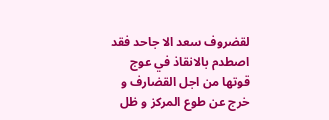لقضروف سعد الا جاحد فقد اصطدم بالانقاذ في عوج قوتها من اجل القضارف و خرج عن طوع المركز و ظل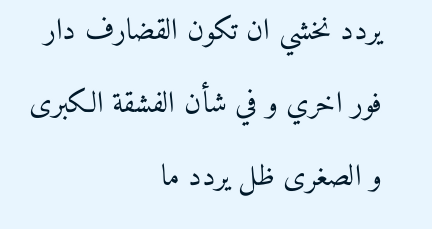يردد نخشي ان تكون القضارف دار فور اخري و في شأن الفشقة الكبرى و الصغرى ظل يردد ما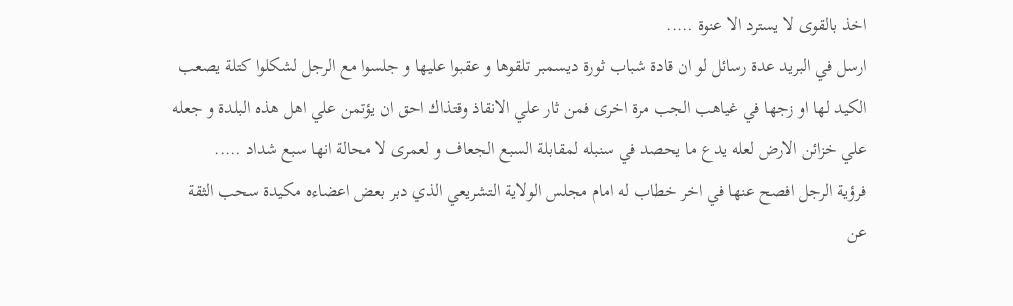اخذ بالقوى لا يسترد الا عنوة …..
ارسل في البريد عدة رسائل لو ان قادة شباب ثورة ديسمبر تلقوها و عقبوا عليها و جلسوا مع الرجل لشكلوا كتلة يصعب الكيد لها او زجها في غياهب الجب مرة اخرى فمن ثار علي الانقاذ وقتذاك احق ان يؤتمن علي اهل هذه البلدة و جعله علي خزائن الارض لعله يدع ما يحصد في سنبله لمقابلة السبع الجعاف و لعمرى لا محالة انها سبع شداد …..
فرؤية الرجل افصح عنها في اخر خطاب له امام مجلس الولاية التشريعي الذي دبر بعض اعضاءه مكيدة سحب الثقة عن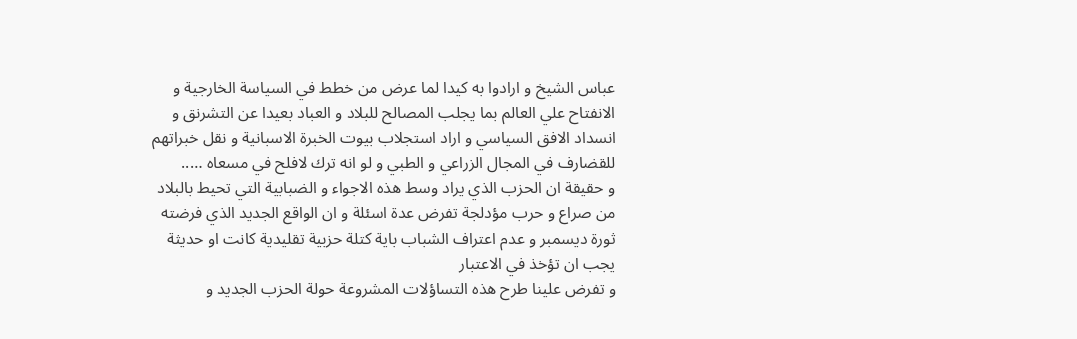عباس الشيخ و ارادوا به كيدا لما عرض من خطط في السياسة الخارجية و الانفتاح علي العالم بما يجلب المصالح للبلاد و العباد بعيدا عن التشرنق و انسداد الافق السياسي و اراد استجلاب بيوت الخبرة الاسبانية و نقل خبراتهم للقضارف في المجال الزراعي و الطبي و لو انه ترك لافلح في مسعاه …..
و حقيقة ان الحزب الذي يراد وسط هذه الاجواء و الضبابية التي تحيط بالبلاد من صراع و حرب مؤدلجة تفرض عدة اسئلة و ان الواقع الجديد الذي فرضته ثورة ديسمبر و عدم اعتراف الشباب باية كتلة حزبية تقليدية كانت او حديثة يجب ان تؤخذ في الاعتبار
و تفرض علينا طرح هذه التساؤلات المشروعة حولة الحزب الجديد و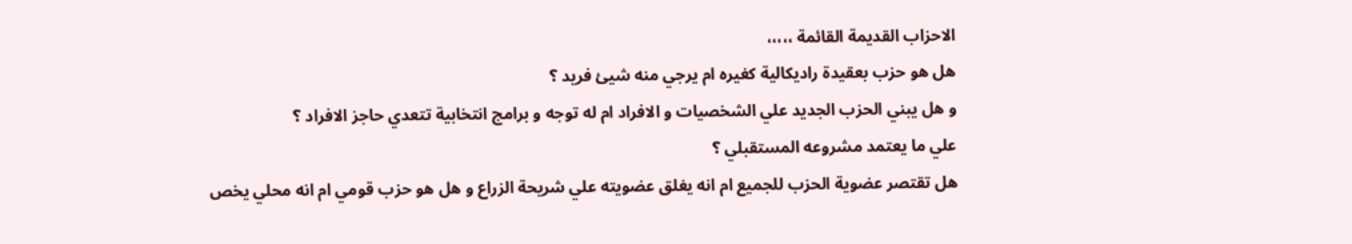الاحزاب القديمة القائمة ،،،،،
هل هو حزب بعقيدة راديكالية كغيره ام يرجي منه شيئ فريد ؟
و هل يبني الحزب الجديد علي الشخصيات و الافراد ام له توجه و برامج انتخابية تتعدي حاجز الافراد ؟
علي ما يعتمد مشروعه المستقبلي ؟
هل تقتصر عضوية الحزب للجميع ام انه يغلق عضويته علي شريحة الزراع و هل هو حزب قومي ام انه محلي يخص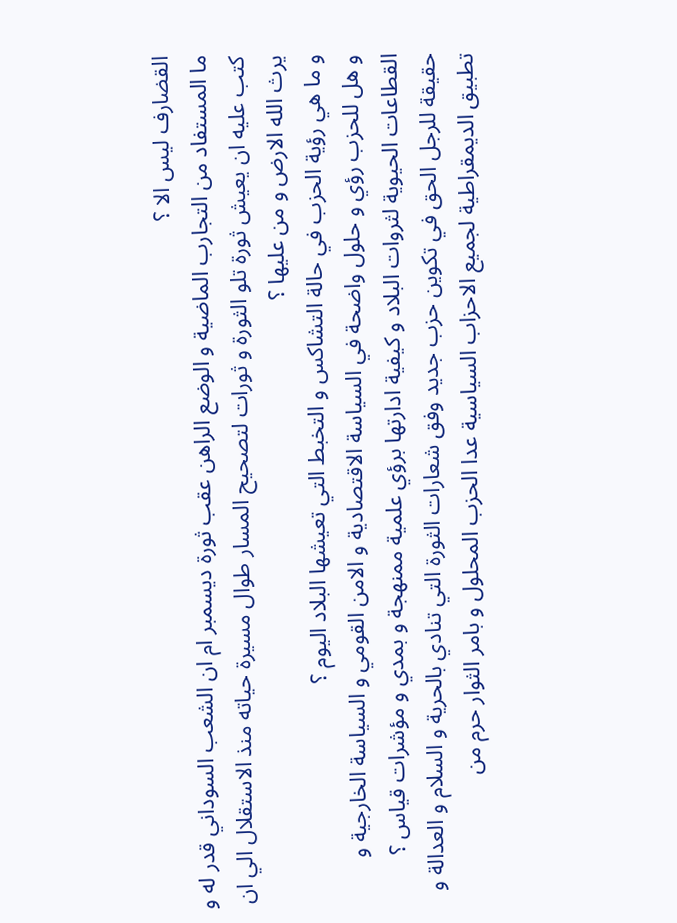القضارف ليس الا ؟
ما المستفاد من التجارب الماضية و الوضع الراهن عقب ثورة ديسمبر ام ان الشعب السوداني قدر له و كتب عليه ان يعيش ثورة تلو الثورة و ثورات لتصحيح المسار طوال مسيرة حياته منذ الاستقلال الي ان يرث الله الارض و من عليها ؟
و ما هي رؤية الحزب في حالة التشاكس و التخبط التي تعيشها البلاد اليوم ؟
و هل للحزب رؤي و حلول واضحة في السياسة الاقتصادية و الامن القومي و السياسة الخارجية و القطاعات الحيوية لثروات البلاد و كيفية ادارتها برؤي علمية ممنهجة و بمدي و مؤشرات قياس ؟
حقيقة للرجل الحق في تكوين حزب جديد وفق شعارات الثورة التي تنادي بالحرية و السلام و العدالة و تطبيق الديمقراطية لجميع الاحزاب السياسية عدا الحزب المحلول و بامر الثوار حرم من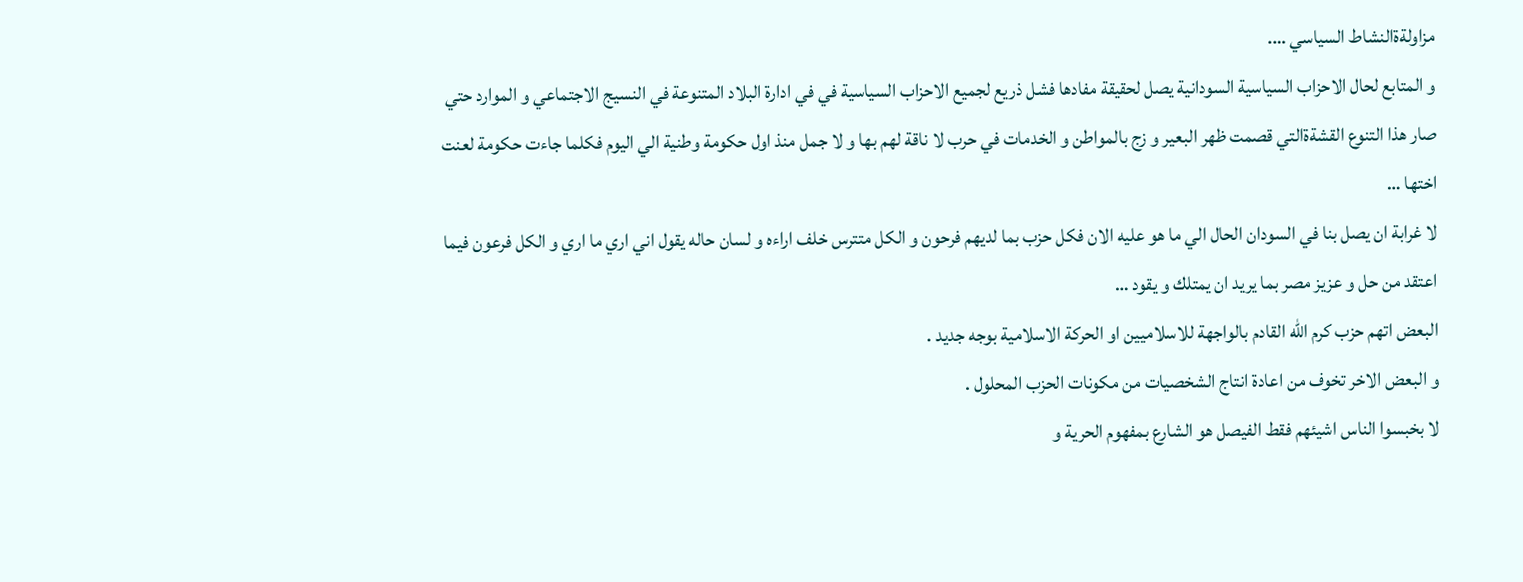مزاولةةالنشاط السياسي ….
و المتابع لحال الاحزاب السياسية السودانية يصل لحقيقة مفادها فشل ذريع لجميع الاحزاب السياسية في في ادارة البلاد المتنوعة في النسيج الاجتماعي و الموارد حتي صار هذا التنوع القشةةالتي قصمت ظهر البعير و زج بالمواطن و الخدمات في حرب لا ناقة لهم بها و لا جمل منذ اول حكومة وطنية الي اليوم فكلما جاءت حكومة لعنت اختها …
لا غرابة ان يصل بنا في السودان الحال الي ما هو عليه الان فكل حزب بما لديهم فرحون و الكل متترس خلف اراءه و لسان حاله يقول اني اري ما اري و الكل فرعون فيما اعتقد من حل و عزيز مصر بما يريد ان يمتلك و يقود …
البعض اتهم حزب كرم الله القادم بالواجهة للاسلاميين او الحركة الاسلامية بوجه جديد .
و البعض الاخر تخوف من اعادة انتاج الشخصيات من مكونات الحزب المحلول .
لا بخبسوا الناس اشيئهم فقط الفيصل هو الشارع بمفهوم الحرية و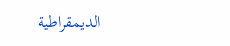الديمقراطية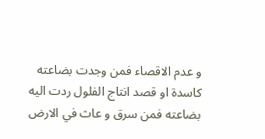و عدم الاقصاء فمن وجدت بضاعته كاسدة او قصد انتاج الفلول ردت اليه بضاعته فمن سرق و عاث في الارض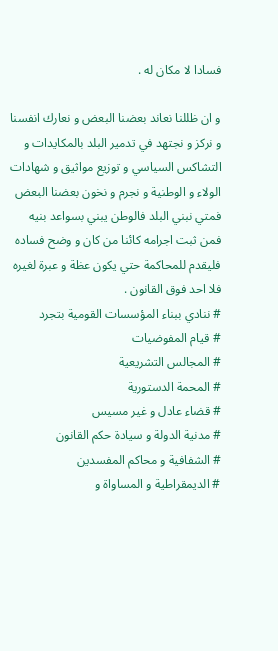فسادا لا مكان له .

و ان ظللنا نعاند بعضنا البعض و نعارك انفسنا و نركز و نجتهد في تدمير البلد بالمكايدات و التشاكس السياسي و توزيع مواثيق و شهادات الولاء و الوطنية و نجرم و نخون بعضنا البعض فمتي نبني البلد فالوطن يبني بسواعد بنيه فمن ثبت اجرامه كائنا من كان و وضح فساده فليقدم للمحاكمة حتي يكون عظة و عبرة لغيره فلا احد فوق القانون .
# ننادي ببناء المؤسسات القومية بتجرد
# قيام المفوضيات
# المجالس التشريعية
# المحمة الدستورية
# قضاء عادل و غير مسيس
# مدنية الدولة و سيادة حكم القانون
# الشفافية و محاكم المفسدين
# الديمقراطية و المساواة و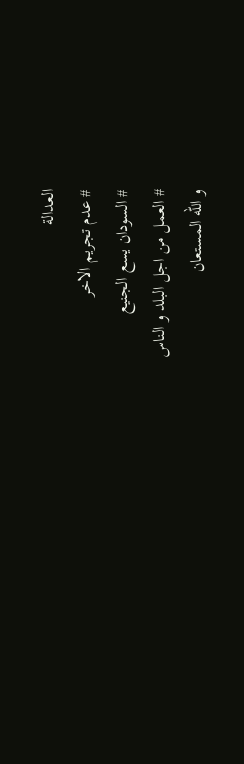العدالة
# عدم تجريم الاخر
# السودان يسع الجنيع
# العمل من اجل البلد و الناس
و الله المستعان